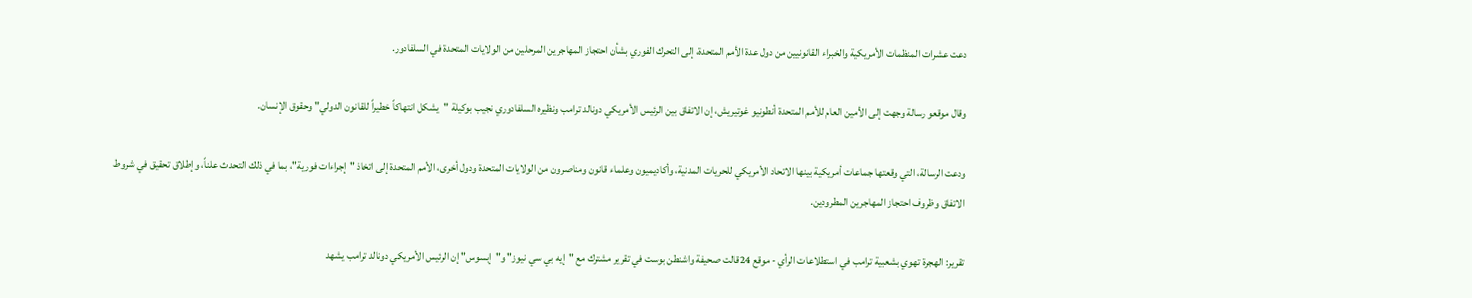دعت عشرات المنظمات الأمريكية والخبراء القانونيين من دول عدة الأمم المتحدة، إلى التحرك الفوري بشأن احتجاز المهاجرين المرحلين من الولايات المتحدة في السلفادور.

وقال موقعو رسالة وجهت إلى الأمين العام للأمم المتحدة أنطونيو غوتيريش، إن الاتفاق بين الرئيس الأمريكي دونالد ترامب ونظيره السلفادوري نجيب بوكيلة "يشكل انتهاكاً خطيراً للقانون الدولي" وحقوق الإنسان.

ودعت الرسالة، التي وقعتها جماعات أمريكية بينها الاتحاد الأمريكي للحريات المدنية، وأكاديميون وعلماء قانون ومناصرون من الولايات المتحدة ودول أخرى، الأمم المتحدة إلى اتخاذ "إجراءات فورية"، بما في ذلك التحدث علناً، وإطلاق تحقيق في شروط الاتفاق وظروف احتجاز المهاجرين المطرودين.

تقرير: الهجرة تهوي بشعبية ترامب في استطلاعات الرأي - موقع 24قالت صحيفة واشنطن بوست في تقرير مشترك مع "إيه بي سي نيوز" و"إبسوس" إن الرئيس الأمريكي دونالد ترامب يشهد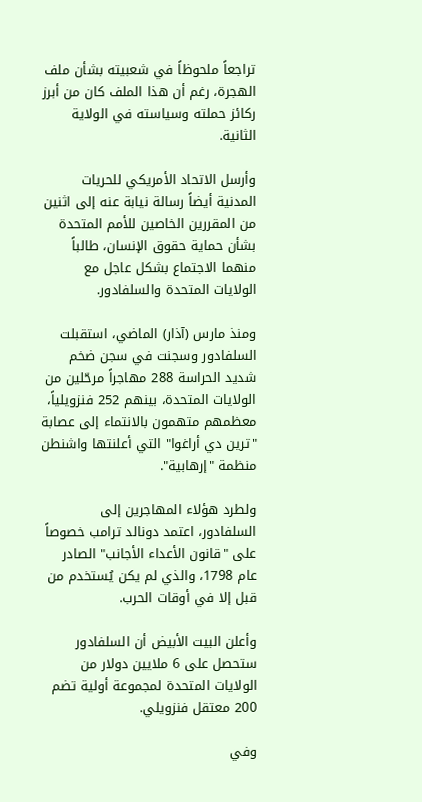تراجعاً ملحوظاً في شعبيته بشأن ملف الهجرة، رغم أن هذا الملف كان من أبرز ركائز حملته وسياسته في الولاية الثانية.

وأرسل الاتحاد الأمريكي للحريات المدنية أيضاً رسالة نيابة عنه إلى اثنين من المقررين الخاصين للأمم المتحدة بشأن حماية حقوق الإنسان، طالباً منهما الاجتماع بشكل عاجل مع الولايات المتحدة والسلفادور.

ومنذ مارس (آذار) الماضي، استقبلت السلفادور وسجنت في سجن ضخم شديد الحراسة 288 مهاجراً مرحّلين من الولايات المتحدة، بينهم 252 فنزويلياً، معظمهم متهمون بالانتماء إلى عصابة "ترين دي أراغوا" التي أعلنتها واشنطن منظمة "إرهابية".

ولطرد هؤلاء المهاجرين إلى السلفادور، اعتمد دونالد ترامب خصوصاً على "قانون الأعداء الأجانب" الصادر عام 1798، والذي لم يكن يُستخدم من قبل إلا في أوقات الحرب.

وأعلن البيت الأبيض أن السلفادور ستحصل على 6 ملايين دولار من الولايات المتحدة لمجموعة أولية تضم 200 معتقل فنزويلي.

وفي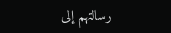رسالتهم إلى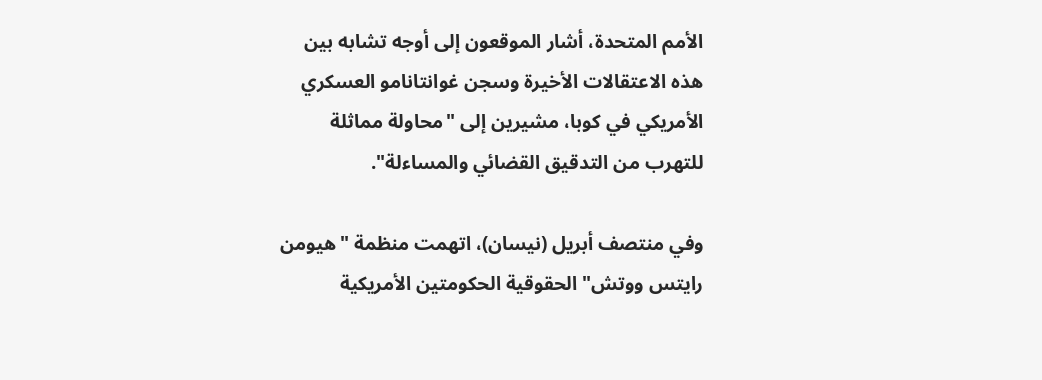الأمم المتحدة، أشار الموقعون إلى أوجه تشابه بين هذه الاعتقالات الأخيرة وسجن غوانتانامو العسكري الأمريكي في كوبا، مشيرين إلى "محاولة مماثلة للتهرب من التدقيق القضائي والمساءلة".

وفي منتصف أبريل (نيسان)، اتهمت منظمة "هيومن رايتس ووتش" الحقوقية الحكومتين الأمريكية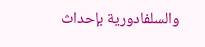والسلفادورية بإحداث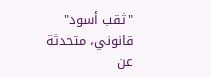"ثقب أسود" قانوني، متحدثة عن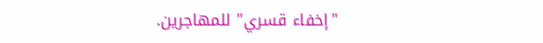"إخفاء قسري" للمهاجرين.